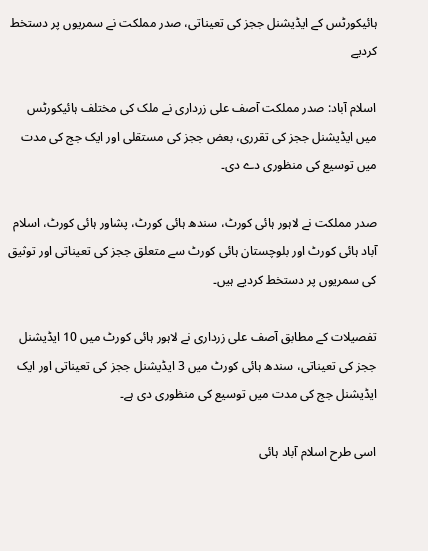ہائیکورٹس کے ایڈیشنل ججز کی تعیناتی، صدر مملکت نے سمریوں پر دستخط کردیے

اسلام آباد: صدر مملکت آصف علی زرداری نے ملک کی مختلف ہائیکورٹس میں ایڈیشنل ججز کی تقرری، بعض ججز کی مستقلی اور ایک جج کی مدت میں توسیع کی منظوری دے دی۔

صدر مملکت نے لاہور ہائی کورٹ، سندھ ہائی کورٹ، پشاور ہائی کورٹ، اسلام آباد ہائی کورٹ اور بلوچستان ہائی کورٹ سے متعلق ججز کی تعیناتی اور توثیق کی سمریوں پر دستخط کردیے ہیں۔

تفصیلات کے مطابق آصف علی زرداری نے لاہور ہائی کورٹ میں 10 ایڈیشنل ججز کی تعیناتی، سندھ ہائی کورٹ میں 3 ایڈیشنل ججز کی تعیناتی اور ایک ایڈیشنل جج کی مدت میں توسیع کی منظوری دی ہے۔

اسی طرح اسلام آباد ہائی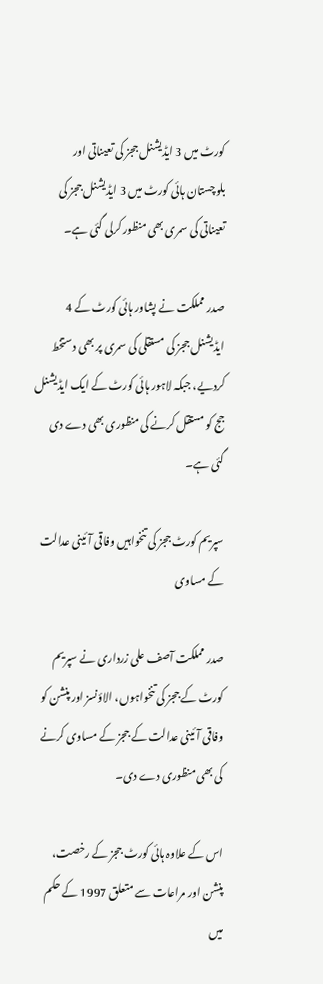کورٹ میں 3 ایڈیشنل ججز کی تعیناتی اور بلوچستان ہائی کورٹ میں 3 ایڈیشنل ججز کی تعیناتی کی سمری بھی منظور کرلی گئی ہے۔

صدر مملکت نے پشاور ہائی کورٹ کے 4 ایڈیشنل ججز کی مستقلی کی سمری پر بھی دستخط کردیے، جبکہ لاہور ہائی کورٹ کے ایک ایڈیشنل جج کو مستقل کرنے کی منظوری بھی دے دی گئی ہے۔

سپریم کورٹ ججز کی تنخواہیں وفاقی آئینی عدالت کے مساوی

صدر مملکت آصف علی زرداری نے سپریم کورٹ کے ججز کی تنخواہوں، الاؤنسز اور پنشن کو وفاقی آئینی عدالت کے ججز کے مساوی کرنے کی بھی منظوری دے دی۔

اس کے علاوہ ہائی کورٹ ججز کے رخصت، پنشن اور مراعات سے متعلق 1997 کے حکم میں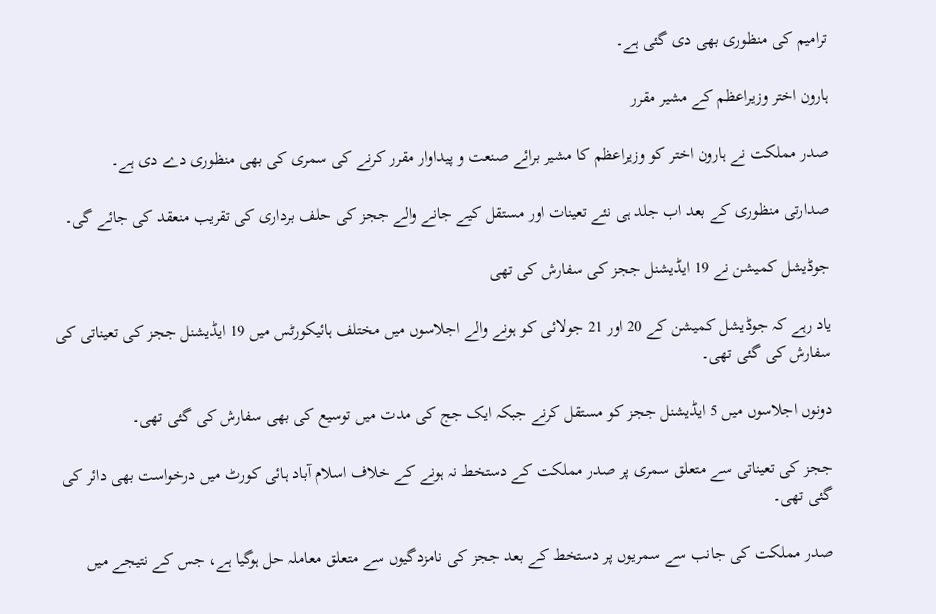ترامیم کی منظوری بھی دی گئی ہے۔

ہارون اختر وزیراعظم کے مشیر مقرر

صدر مملکت نے ہارون اختر کو وزیراعظم کا مشیر برائے صنعت و پیداوار مقرر کرنے کی سمری کی بھی منظوری دے دی ہے۔

صدارتی منظوری کے بعد اب جلد ہی نئے تعینات اور مستقل کیے جانے والے ججز کی حلف برداری کی تقریب منعقد کی جائے گی۔

جوڈیشل کمیشن نے 19 ایڈیشنل ججز کی سفارش کی تھی

یاد رہے کہ جوڈیشل کمیشن کے 20 اور 21 جولائی کو ہونے والے اجلاسوں میں مختلف ہائیکورٹس میں 19 ایڈیشنل ججز کی تعیناتی کی سفارش کی گئی تھی۔

دونوں اجلاسوں میں 5 ایڈیشنل ججز کو مستقل کرنے جبکہ ایک جج کی مدت میں توسیع کی بھی سفارش کی گئی تھی۔

ججز کی تعیناتی سے متعلق سمری پر صدر مملکت کے دستخط نہ ہونے کے خلاف اسلام آباد ہائی کورٹ میں درخواست بھی دائر کی گئی تھی۔

صدر مملکت کی جانب سے سمریوں پر دستخط کے بعد ججز کی نامزدگیوں سے متعلق معاملہ حل ہوگیا ہے، جس کے نتیجے میں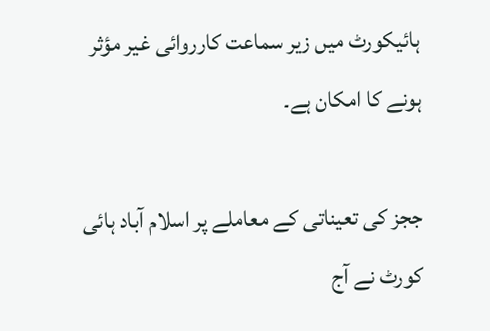ہائیکورٹ میں زیر سماعت کارروائی غیر مؤثر ہونے کا امکان ہے۔

ججز کی تعیناتی کے معاملے پر اسلام آباد ہائی کورٹ نے آج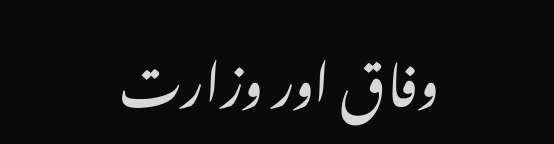وفاق اور وزارت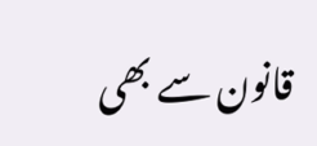قانون سے بھی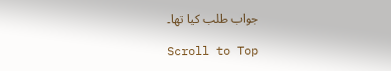جواب طلب کیا تھا۔

Scroll to Top